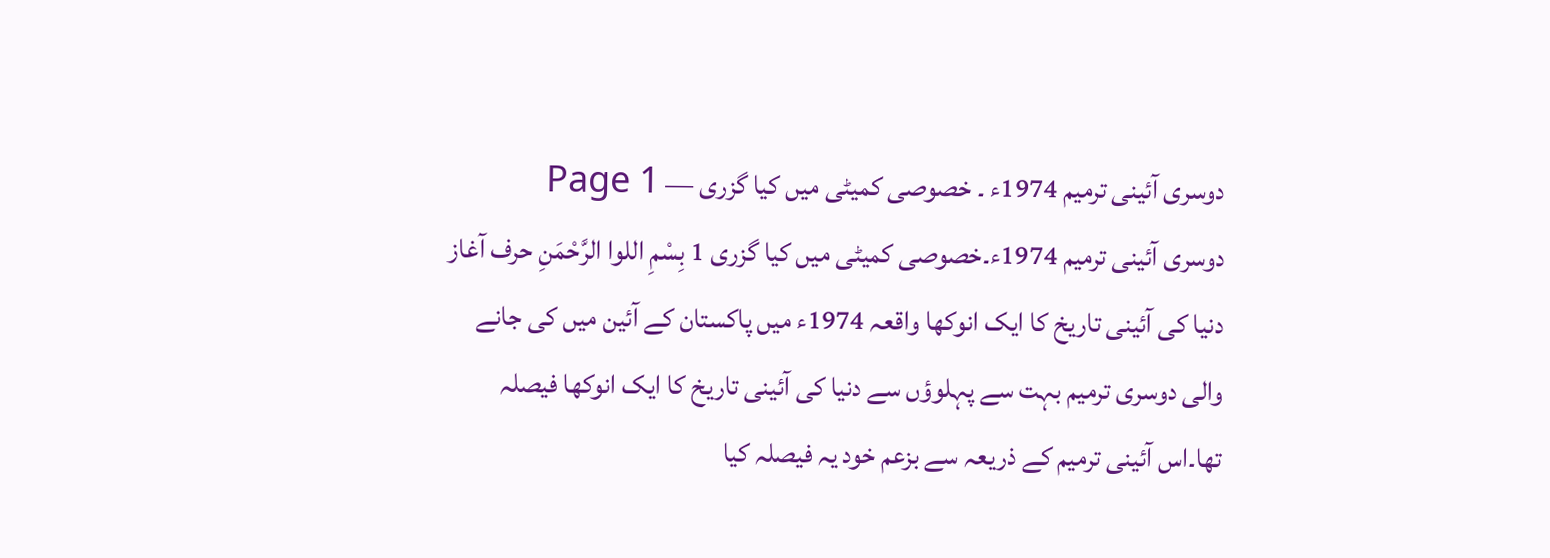دوسری آئینی ترمیم 1974ء ۔ خصوصی کمیٹی میں کیا گزری — Page 1
دوسری آئینی ترمیم 1974ء۔خصوصی کمیٹی میں کیا گزری 1 بِسْمِ اللوا الرَّحْمَنِ حرف آغاز دنیا کی آئینی تاریخ کا ایک انوکھا واقعہ 1974ء میں پاکستان کے آئین میں کی جانے والی دوسری ترمیم بہت سے پہلوؤں سے دنیا کی آئینی تاریخ کا ایک انوکھا فیصلہ تھا۔اس آئینی ترمیم کے ذریعہ سے بزعم خود یہ فیصلہ کیا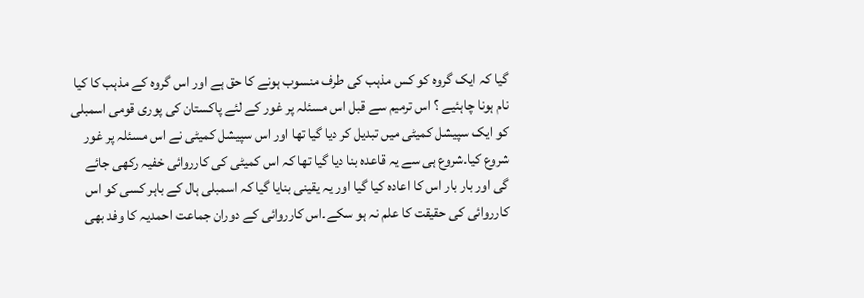گیا کہ ایک گروہ کو کس مذہب کی طرف منسوب ہونے کا حق ہے اور اس گروہ کے مذہب کا کیا نام ہونا چاہئیے ؟ اس ترمیم سے قبل اس مسئلہ پر غور کے لئے پاکستان کی پوری قومی اسمبلی کو ایک سپیشل کمیٹی میں تبدیل کر دیا گیا تھا اور اس سپیشل کمیٹی نے اس مسئلہ پر غور شروع کیا۔شروع ہی سے یہ قاعدہ بنا دیا گیا تھا کہ اس کمیٹی کی کارروائی خفیہ رکھی جائے گی اور بار بار اس کا اعادہ کیا گیا اور یہ یقینی بنایا گیا کہ اسمبلی ہال کے باہر کسی کو اس کارروائی کی حقیقت کا علم نہ ہو سکے۔اس کارروائی کے دوران جماعت احمدیہ کا وفد بھی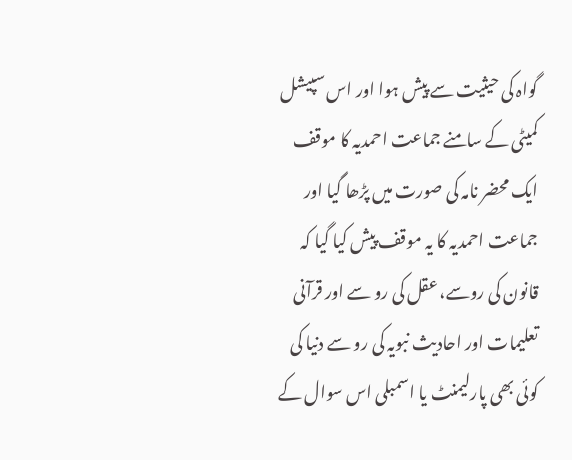گواہ کی حیثیت سے پیش ہوا اور اس سپیشل کمیٹی کے سامنے جماعت احمدیہ کا موقف ایک محضر نامہ کی صورت میں پڑھا گیا اور جماعت احمدیہ کا یہ موقف پیش کیا گیا کہ قانون کی روسے، عقل کی رو سے اور قرآنی تعلیمات اور احادیث نبویہ کی رو سے دنیا کی کوئی بھی پارلیمنٹ یا اسمبلی اس سوال کے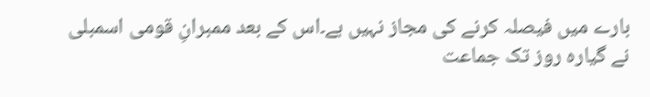بارے میں فیصلہ کرنے کی مجاز نہیں ہے۔اس کے بعد ممبرانِ قومی اسمبلی نے گیارہ روز تک جماعت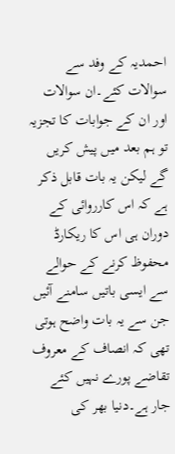احمدیہ کے وفد سے سوالات کئے۔ان سوالات اور ان کے جوابات کا تجزیہ تو ہم بعد میں پیش کریں گے لیکن یہ بات قابل ذکر ہے کہ اس کارروائی کے دوران ہی اس کا ریکارڈ محفوظ کرنے کے حوالے سے ایسی باتیں سامنے آئیں جن سے یہ بات واضح ہوتی تھی کہ انصاف کے معروف تقاضے پورے نہیں کئے جار ہے۔دنیا بھر کی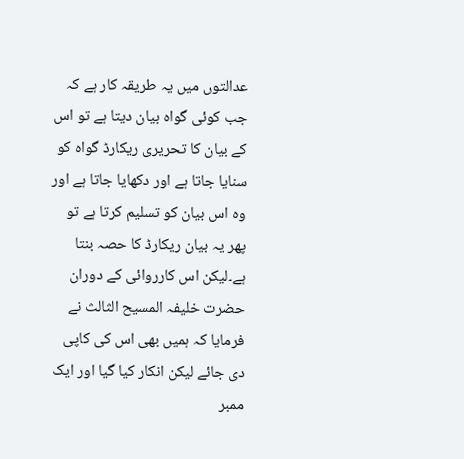عدالتوں میں یہ طریقہ کار ہے کہ جب کوئی گواہ بیان دیتا ہے تو اس کے بیان کا تحریری ریکارڈ گواہ کو سنایا جاتا ہے اور دکھایا جاتا ہے اور وہ اس بیان کو تسلیم کرتا ہے تو پھر یہ بیان ریکارڈ کا حصہ بنتا ہے۔لیکن اس کارروائی کے دوران حضرت خلیفہ المسیح الثالث نے فرمایا کہ ہمیں بھی اس کی کاپی دی جائے لیکن انکار کیا گیا اور ایک ممبر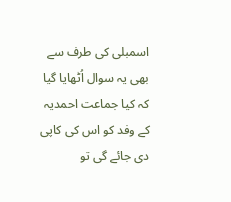اسمبلی کی طرف سے بھی یہ سوال اُٹھایا گیا کہ کیا جماعت احمدیہ کے وفد کو اس کی کاپی دی جائے گی تو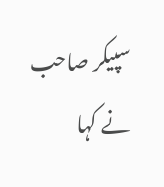سپیکر صاحب نے کہا